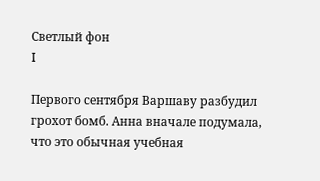Светлый фон
I

Первого сентября Варшаву разбудил грохот бомб. Анна вначале подумала, что это обычная учебная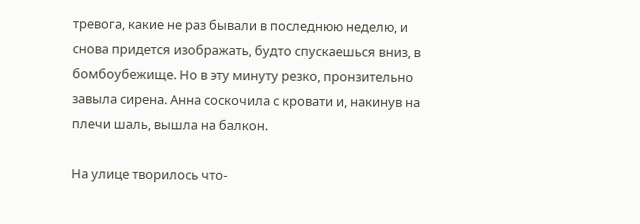тревога, какие не раз бывали в последнюю неделю, и снова придется изображать, будто спускаешься вниз, в бомбоубежище. Но в эту минуту резко, пронзительно завыла сирена. Анна соскочила с кровати и, накинув на плечи шаль, вышла на балкон.

На улице творилось что-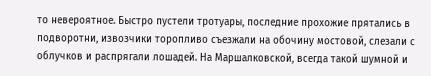то невероятное. Быстро пустели тротуары, последние прохожие прятались в подворотни, извозчики торопливо съезжали на обочину мостовой, слезали с облучков и распрягали лошадей. На Маршалковской, всегда такой шумной и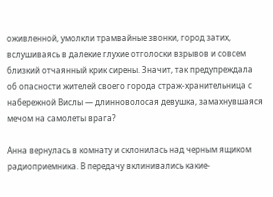оживленной, умолкли трамвайные звонки, город затих, вслушиваясь в далекие глухие отголоски взрывов и совсем близкий отчаянный крик сирены. Значит, так предупреждала об опасности жителей своего города страж-хранительница с набережной Вислы — длинноволосая девушка, замахнувшаяся мечом на самолеты врага?

Анна вернулась в комнату и склонилась над черным ящиком радиоприемника. В передачу вклинивались какие-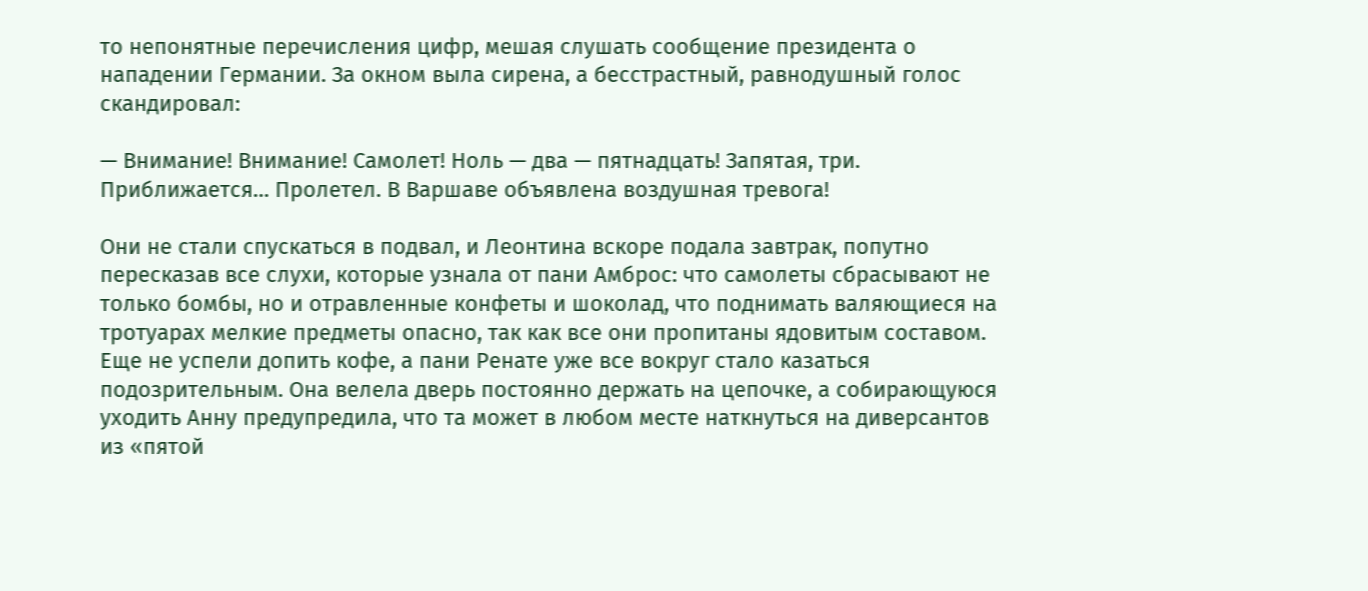то непонятные перечисления цифр, мешая слушать сообщение президента о нападении Германии. За окном выла сирена, а бесстрастный, равнодушный голос скандировал:

— Внимание! Внимание! Самолет! Ноль — два — пятнадцать! Запятая, три. Приближается… Пролетел. В Варшаве объявлена воздушная тревога!

Они не стали спускаться в подвал, и Леонтина вскоре подала завтрак, попутно пересказав все слухи, которые узнала от пани Амброс: что самолеты сбрасывают не только бомбы, но и отравленные конфеты и шоколад, что поднимать валяющиеся на тротуарах мелкие предметы опасно, так как все они пропитаны ядовитым составом. Еще не успели допить кофе, а пани Ренате уже все вокруг стало казаться подозрительным. Она велела дверь постоянно держать на цепочке, а собирающуюся уходить Анну предупредила, что та может в любом месте наткнуться на диверсантов из «пятой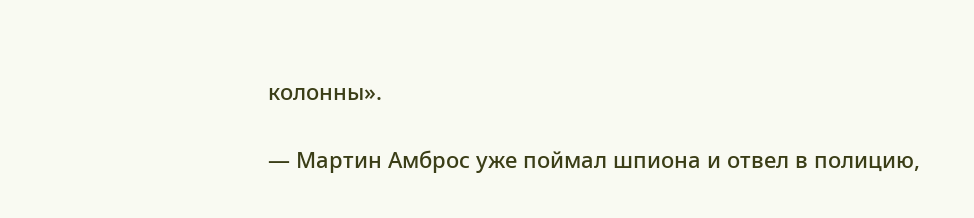колонны».

— Мартин Амброс уже поймал шпиона и отвел в полицию,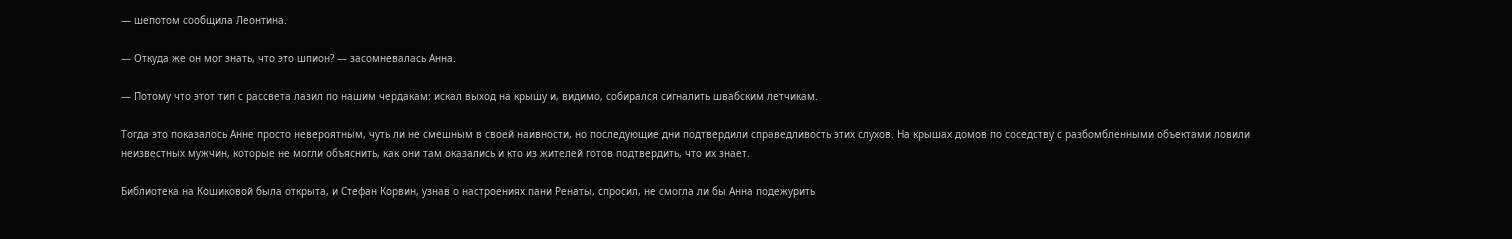— шепотом сообщила Леонтина.

— Откуда же он мог знать, что это шпион? — засомневалась Анна.

— Потому что этот тип с рассвета лазил по нашим чердакам: искал выход на крышу и, видимо, собирался сигналить швабским летчикам.

Тогда это показалось Анне просто невероятным, чуть ли не смешным в своей наивности, но последующие дни подтвердили справедливость этих слухов. На крышах домов по соседству с разбомбленными объектами ловили неизвестных мужчин, которые не могли объяснить, как они там оказались и кто из жителей готов подтвердить, что их знает.

Библиотека на Кошиковой была открыта, и Стефан Корвин, узнав о настроениях пани Ренаты, спросил, не смогла ли бы Анна подежурить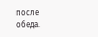после обеда.